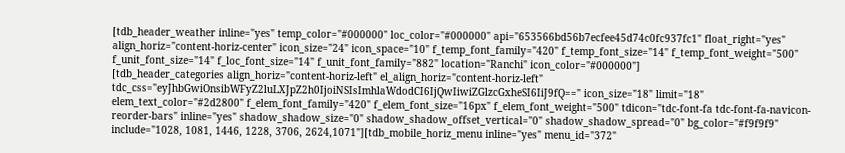[tdb_header_weather inline="yes" temp_color="#000000" loc_color="#000000" api="653566bd56b7ecfee45d74c0fc937fc1" float_right="yes" align_horiz="content-horiz-center" icon_size="24" icon_space="10" f_temp_font_family="420" f_temp_font_size="14" f_temp_font_weight="500" f_unit_font_size="14" f_loc_font_size="14" f_unit_font_family="882" location="Ranchi" icon_color="#000000"]
[tdb_header_categories align_horiz="content-horiz-left" el_align_horiz="content-horiz-left" tdc_css="eyJhbGwiOnsibWFyZ2luLXJpZ2h0IjoiNSIsImhlaWdodCI6IjQwIiwiZGlzcGxheSI6IiJ9fQ==" icon_size="18" limit="18" elem_text_color="#2d2800" f_elem_font_family="420" f_elem_font_size="16px" f_elem_font_weight="500" tdicon="tdc-font-fa tdc-font-fa-navicon-reorder-bars" inline="yes" shadow_shadow_size="0" shadow_shadow_offset_vertical="0" shadow_shadow_spread="0" bg_color="#f9f9f9" include="1028, 1081, 1446, 1228, 3706, 2624,1071"][tdb_mobile_horiz_menu inline="yes" menu_id="372"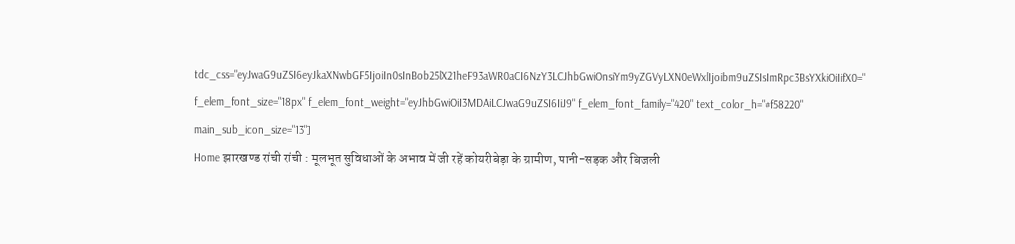tdc_css="eyJwaG9uZSI6eyJkaXNwbGF5IjoiIn0sInBob25lX21heF93aWR0aCI6NzY3LCJhbGwiOnsiYm9yZGVyLXN0eWxlIjoibm9uZSIsImRpc3BsYXkiOiIifX0=" f_elem_font_size="18px" f_elem_font_weight="eyJhbGwiOiI3MDAiLCJwaG9uZSI6IiJ9" f_elem_font_family="420" text_color_h="#f58220" main_sub_icon_size="13"]
Home झारखण्ड रांची रांची : मूलभूत सुविधाओं के अभाव में जी रहें कोयरीबेड़ा के ग्रामीण, पानी-सड़क और बिजली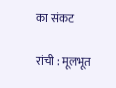का संकट

रांची : मूलभूत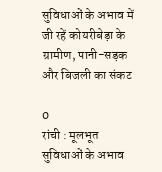सुविधाओं के अभाव में जी रहें कोयरीबेड़ा के ग्रामीण, पानी-सड़क और बिजली का संकट

0
रांची : मूलभूत सुविधाओं के अभाव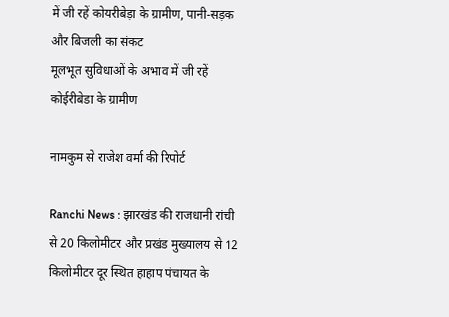में जी रहें कोयरीबेड़ा के ग्रामीण, पानी-सड़क और बिजली का संकट
मूलभूत सुविधाओं के अभाव में जी रहें कोईरीबेडा के ग्रामीण

नामकुम से राजेश वर्मा की रिपोर्ट

Ranchi News : झारखंड की राजधानी रांची से 20 किलोमीटर और प्रखंड मुख्यालय से 12 किलोमीटर दूर स्थित हाहाप पंचायत के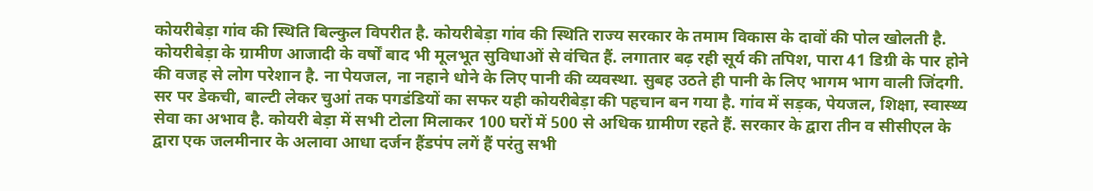कोयरीबेड़ा गांव की स्थिति बिल्कुल विपरीत है. कोयरीबेड़ा गांव की स्थिति राज्य सरकार के तमाम विकास के दावों की पोल खोलती है. कोयरीबेड़ा के ग्रामीण आजादी के वर्षों बाद भी मूलभूत सुविधाओं से वंचित हैं. लगातार बढ़ रही सूर्य की तपिश, पारा 41 डिग्री के पार होने की वजह से लोग परेशान है. ना पेयजल, ना नहाने धोने के लिए पानी की व्यवस्था. सुबह उठते ही पानी के लिए भागम भाग वाली जिंदगी. सर पर डेकची, बाल्टी लेकर चुआं तक पगडंडियों का सफर यही कोयरीबेड़ा की पहचान बन गया है. गांव में सड़क, पेयजल, शिक्षा, स्वास्थ्य सेवा का अभाव है. कोयरी बेड़ा में सभी टोला मिलाकर 100 घरों में 500 से अधिक ग्रामीण रहते हैं. सरकार के द्वारा तीन व सीसीएल के द्वारा एक जलमीनार के अलावा आधा दर्जन हैंडपंप लगें हैं परंतु सभी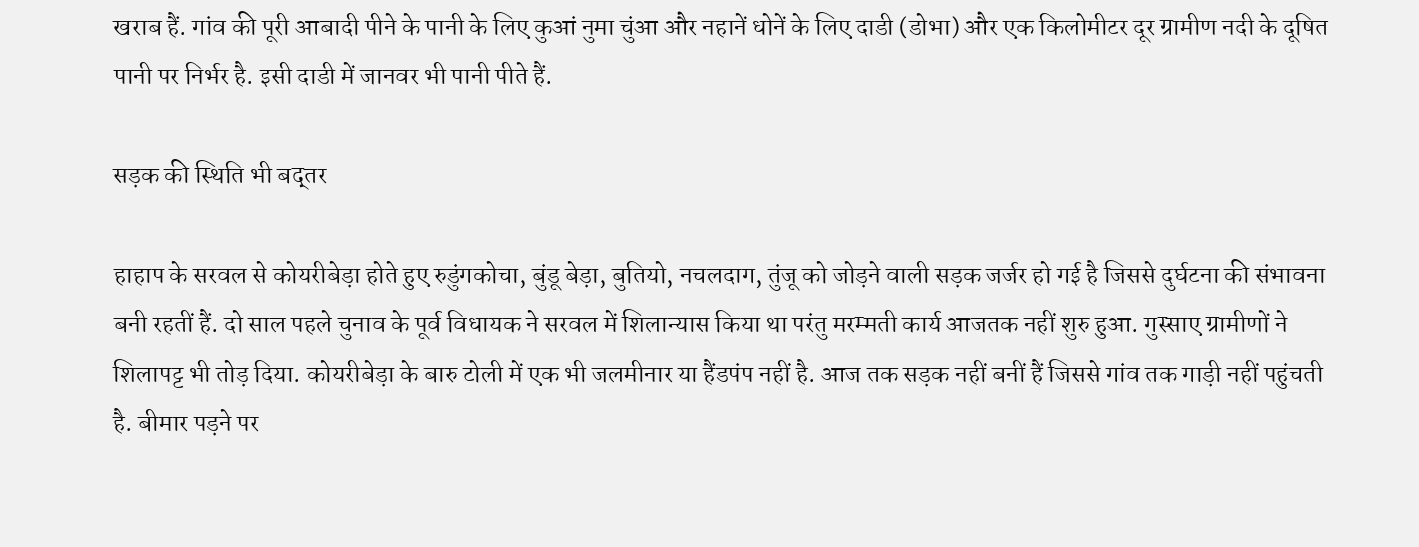खराब हैं. गांव की पूरी आबादी पीने के पानी के लिए कुआं नुमा चुंआ और नहानें धोनें के लिए दाडी (डोभा) और एक किलोमीटर दूर ग्रामीण नदी के दूषित पानी पर निर्भर है. इसी दाडी में जानवर भी पानी पीते हैं.

सड़क की स्थिति भी बद्तर

हाहाप के सरवल से कोयरीबेड़ा होते हुए रुडुंगकोचा, बुंडू बेड़ा, बुतियो, नचलदाग, तुंजू को जोड़ने वाली सड़क जर्जर हो गई है जिससे दुर्घटना की संभावना बनी रहतीं हैं. दो साल पहले चुनाव के पूर्व विधायक ने सरवल में शिलान्यास किया था परंतु मरम्मती कार्य आजतक नहीं शुरु हुआ. गुस्साए ग्रामीणों ने शिलापट्ट भी तोड़ दिया. कोयरीबेड़ा के बारु टोली में एक भी जलमीनार या हैंडपंप नहीं है. आज तक सड़क नहीं बनीं हैं जिससे गांव तक गाड़ी नहीं पहुंचती है. बीमार पड़ने पर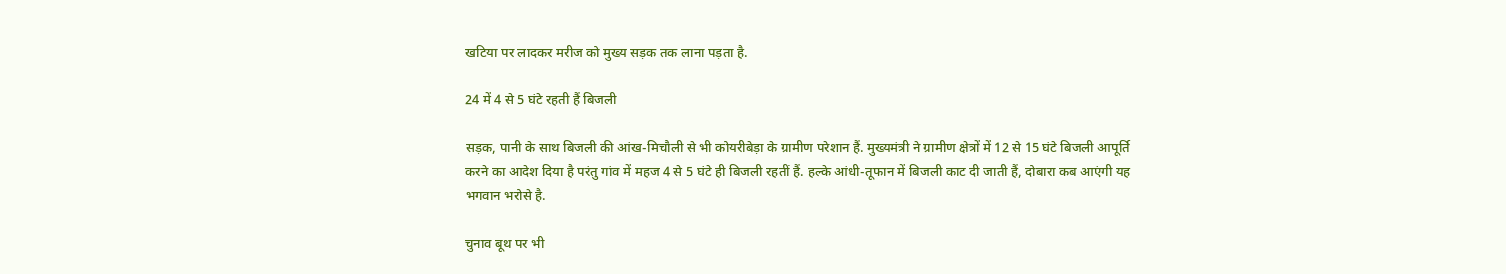खटिया पर लादकर मरीज को मुख्य सड़क तक लाना पड़ता है.

24 में 4 से 5 घंटे रहती हैं बिजली

सड़क, पानी के साथ बिजली की आंख-मिचौली से भी कोयरीबेड़ा के ग्रामीण परेशान हैं. मुख्यमंत्री ने ग्रामीण क्षेत्रों में 12 से 15 घंटे बिजली आपूर्ति करने का आदेश दिया है परंतु गांव में महज 4 से 5 घंटे ही बिजली रहतीं हैं. हल्के आंधी-तूफान में बिजली काट दी जाती हैं, दोबारा कब आएंगी यह भगवान भरोसे है.

चुनाव बूथ पर भी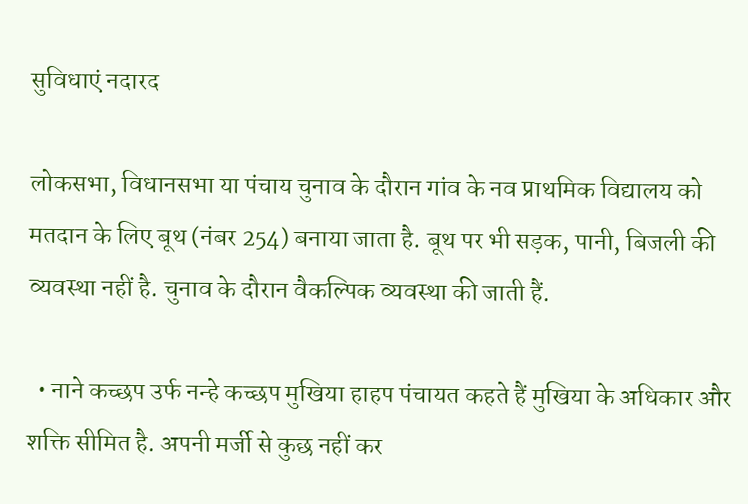सुविधाएं नदारद

लोकसभा, विधानसभा या पंचाय चुनाव के दौरान गांव के नव प्राथमिक विद्यालय को मतदान के लिए बूथ (नंबर 254) बनाया जाता है. बूथ पर भी सड़क, पानी, बिजली की व्यवस्था नहीं है. चुनाव के दौरान वैकल्पिक व्यवस्था की जाती हैं.

  • नाने कच्छप उर्फ नन्हे कच्छप मुखिया हाहप पंचायत कहते हैं मुखिया के अधिकार और शक्ति सीमित है. अपनी मर्जी से कुछ नहीं कर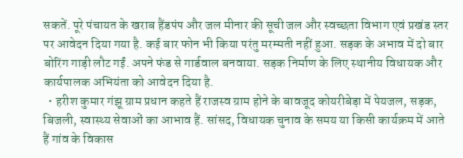सकतें. पूरे पंचायत के खराब हैंडपंप और जल मीनार की सूची जल और स्वच्छता विभाग एवं प्रखंड स्तर पर आवेदन दिया गया है. कई बार फोन भी किया परंतु मरम्मती नहीं हुआ. सड़क के अभाव में दो बार बोरिंग गाड़ी लौट गईं. अपने फंड से गार्डवाल बनवाया. सड़क निर्माण के लिए स्थानीय विधायक और कार्यपालक अभियंता को आवेदन दिया है.
  • हरीश कुमार गंझू ग्राम प्रधान कहते हैं राजस्व ग्राम होने के बावजूद कोयरीबेड़ा में पेयजल, सड़क, बिजली, स्वास्थ्य सेवाओं का आभाव हैं. सांसद, विधायक चुनाव के समय या किसी कार्यक्रम में आते हैं गांव के विकास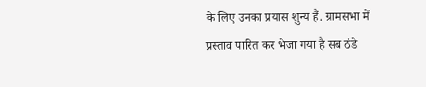के लिए उनका प्रयास शुन्य हैं. ग्रामसभा में प्रस्ताव पारित कर भेजा गया है सब ठंडे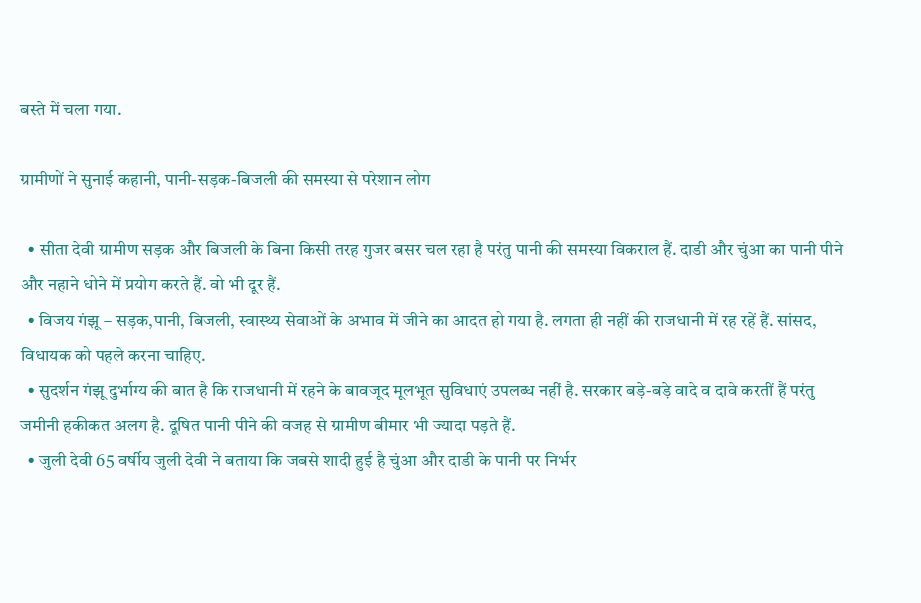बस्ते में चला गया.

ग्रामीणों ने सुनाई कहानी, पानी-सड़क-बिजली की समस्या से परेशान लोग

  • सीता देवी ग्रामीण सड़क और बिजली के बिना किसी तरह गुजर बसर चल रहा है परंतु पानी की समस्या विकराल हैं. दाडी और चुंआ का पानी पीने और नहाने धोने में प्रयोग करते हैं. वो भी दूर हैं.
  • विजय गंझू – सड़क,पानी, बिजली, स्वास्थ्य सेवाओं के अभाव में जीने का आदत हो गया है. लगता ही नहीं की राजधानी में रह रहें हैं. सांसद, विधायक को पहले करना चाहिए.
  • सुदर्शन गंझू दुर्भाग्य की बात है कि राजधानी में रहने के बावजूद मूलभूत सुविधाएं उपलब्ध नहीं है. सरकार बड़े-बड़े वादे व दावे करतीं हैं परंतु जमीनी हकीकत अलग है. दूषित पानी पीने की वजह से ग्रामीण बीमार भी ज्यादा पड़ते हैं.
  • जुली देवी 65 वर्षीय जुली देवी ने बताया कि जबसे शादी हुई है चुंआ और दाडी के पानी पर निर्भर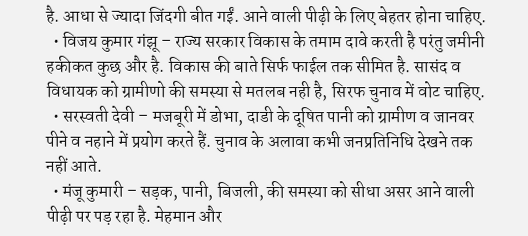है. आधा से ज्यादा जिंदगी बीत गईं. आने वाली पीढ़ी के लिए बेहतर होना चाहिए.
  • विजय कुमार गंझू – राज्य सरकार विकास के तमाम दावे करती है परंतु जमीनी हकीकत कुछ और है. विकास की बाते सिर्फ फाईल तक सीमित है. सासंद व विधायक को ग्रामीणो की समस्या से मतलब नही है, सिरफ चुनाव में वोट चाहिए.
  • सरस्वती देवी – मजबूरी में डोभा, दाडी के दूषित पानी को ग्रामीण व जानवर पीने व नहाने में प्रयोग करते हैं. चुनाव के अलावा कभी जनप्रतिनिधि देखने तक नहीं आते.
  • मंजू कुमारी – सड़क, पानी, बिजली, की समस्या को सीधा असर आने वाली पीढ़ी पर पड़ रहा है. मेहमान और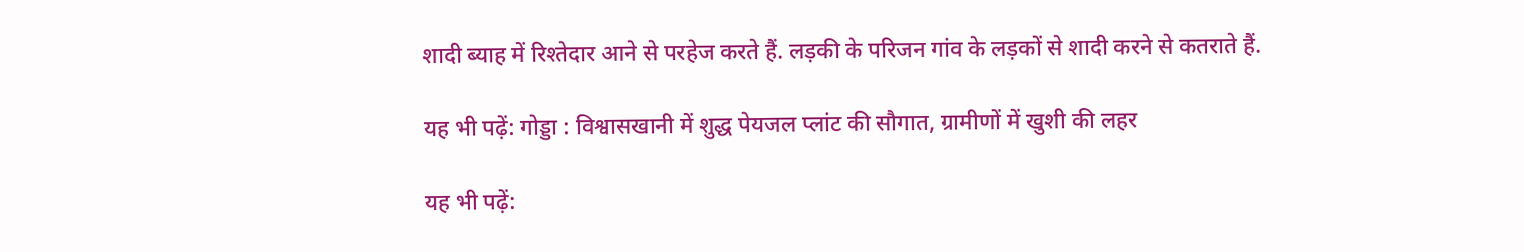शादी ब्याह में रिश्तेदार आने से परहेज करते हैं. लड़की के परिजन गांव के लड़कों से शादी करने से कतराते हैं.

यह भी पढ़ें: गोड्डा : विश्वासखानी में शुद्ध पेयजल प्लांट की सौगात, ग्रामीणों में खुशी की लहर

यह भी पढ़ें: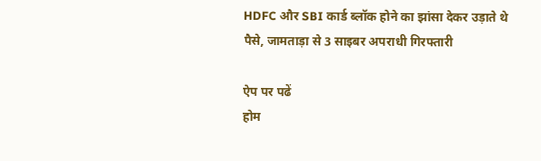HDFC और SBI कार्ड ब्लॉक होने का झांसा देकर उड़ाते थे पैसे, जामताड़ा से 3 साइबर अपराधी गिरफ्तारी

ऐप पर पढें
होम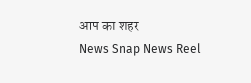आप का शहर
News Snap News Reel